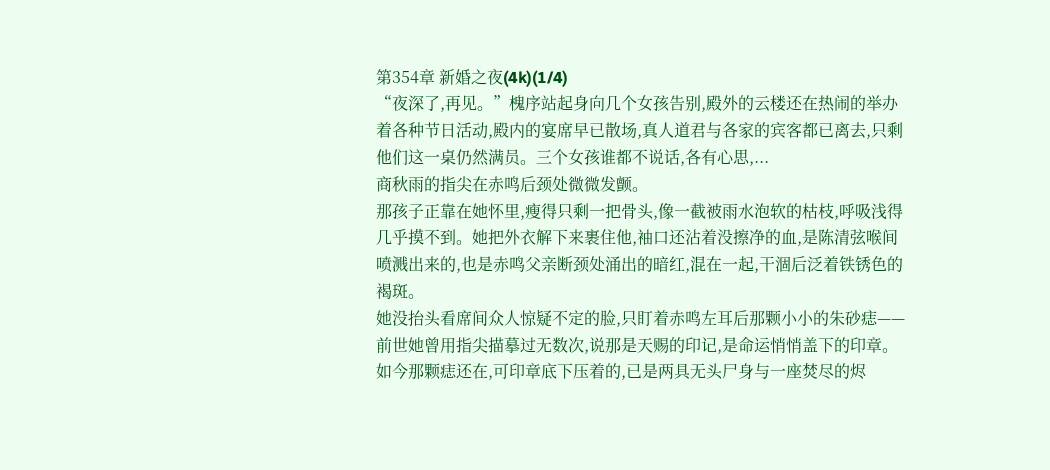第354章 新婚之夜(4k)(1/4)
“夜深了,再见。”槐序站起身向几个女孩告别,殿外的云楼还在热闹的举办着各种节日活动,殿内的宴席早已散场,真人道君与各家的宾客都已离去,只剩他们这一桌仍然满员。三个女孩谁都不说话,各有心思,...
商秋雨的指尖在赤鸣后颈处微微发颤。
那孩子正靠在她怀里,瘦得只剩一把骨头,像一截被雨水泡软的枯枝,呼吸浅得几乎摸不到。她把外衣解下来裹住他,袖口还沾着没擦净的血,是陈清弦喉间喷溅出来的,也是赤鸣父亲断颈处涌出的暗红,混在一起,干涸后泛着铁锈色的褐斑。
她没抬头看席间众人惊疑不定的脸,只盯着赤鸣左耳后那颗小小的朱砂痣——前世她曾用指尖描摹过无数次,说那是天赐的印记,是命运悄悄盖下的印章。如今那颗痣还在,可印章底下压着的,已是两具无头尸身与一座焚尽的烬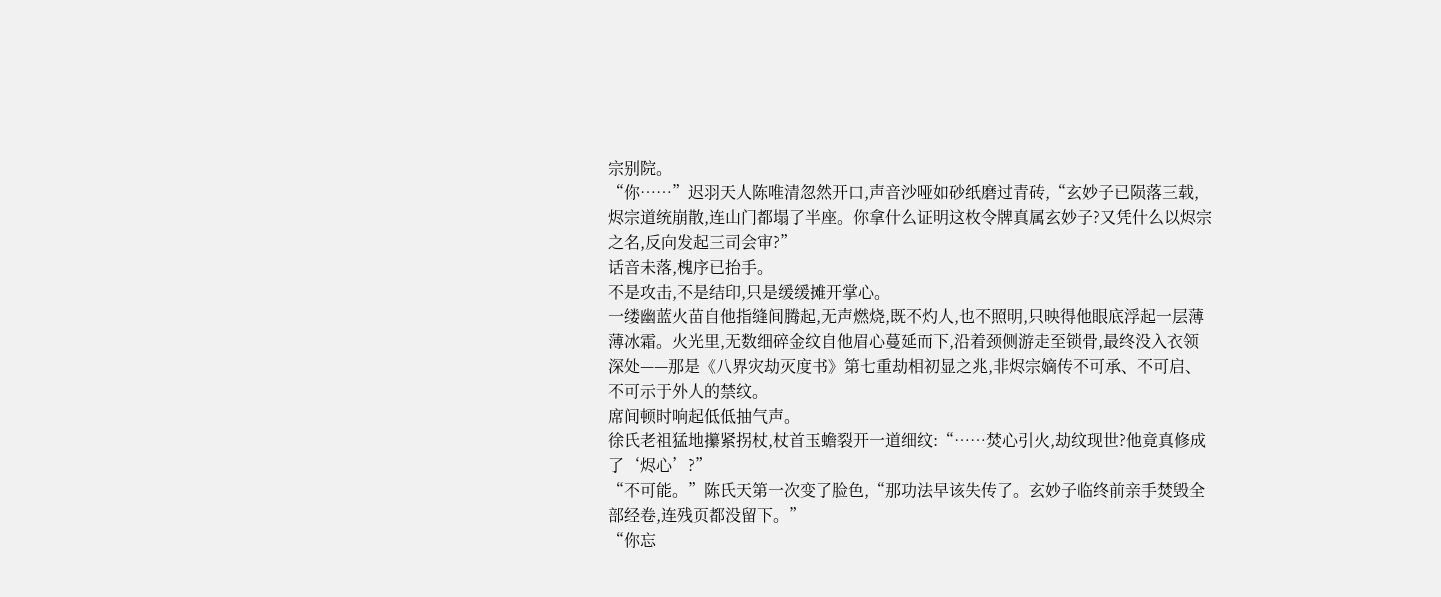宗别院。
“你……”迟羽天人陈唯清忽然开口,声音沙哑如砂纸磨过青砖,“玄妙子已陨落三载,烬宗道统崩散,连山门都塌了半座。你拿什么证明这枚令牌真属玄妙子?又凭什么以烬宗之名,反向发起三司会审?”
话音未落,槐序已抬手。
不是攻击,不是结印,只是缓缓摊开掌心。
一缕幽蓝火苗自他指缝间腾起,无声燃烧,既不灼人,也不照明,只映得他眼底浮起一层薄薄冰霜。火光里,无数细碎金纹自他眉心蔓延而下,沿着颈侧游走至锁骨,最终没入衣领深处——那是《八界灾劫灭度书》第七重劫相初显之兆,非烬宗嫡传不可承、不可启、不可示于外人的禁纹。
席间顿时响起低低抽气声。
徐氏老祖猛地攥紧拐杖,杖首玉蟾裂开一道细纹:“……焚心引火,劫纹现世?他竟真修成了‘烬心’?”
“不可能。”陈氏天第一次变了脸色,“那功法早该失传了。玄妙子临终前亲手焚毁全部经卷,连残页都没留下。”
“你忘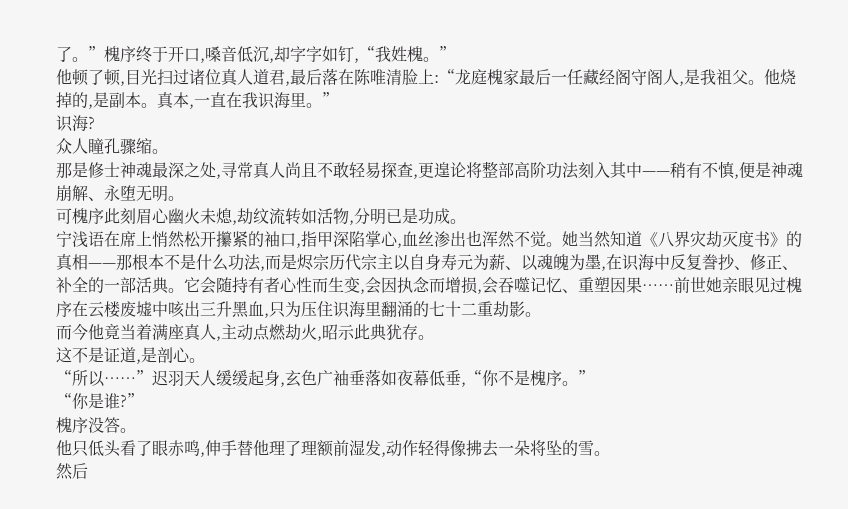了。”槐序终于开口,嗓音低沉,却字字如钉,“我姓槐。”
他顿了顿,目光扫过诸位真人道君,最后落在陈唯清脸上:“龙庭槐家最后一任藏经阁守阁人,是我祖父。他烧掉的,是副本。真本,一直在我识海里。”
识海?
众人瞳孔骤缩。
那是修士神魂最深之处,寻常真人尚且不敢轻易探查,更遑论将整部高阶功法刻入其中——稍有不慎,便是神魂崩解、永堕无明。
可槐序此刻眉心幽火未熄,劫纹流转如活物,分明已是功成。
宁浅语在席上悄然松开攥紧的袖口,指甲深陷掌心,血丝渗出也浑然不觉。她当然知道《八界灾劫灭度书》的真相——那根本不是什么功法,而是烬宗历代宗主以自身寿元为薪、以魂魄为墨,在识海中反复誊抄、修正、补全的一部活典。它会随持有者心性而生变,会因执念而增损,会吞噬记忆、重塑因果……前世她亲眼见过槐序在云楼废墟中咳出三升黑血,只为压住识海里翻涌的七十二重劫影。
而今他竟当着满座真人,主动点燃劫火,昭示此典犹存。
这不是证道,是剖心。
“所以……”迟羽天人缓缓起身,玄色广袖垂落如夜幕低垂,“你不是槐序。”
“你是谁?”
槐序没答。
他只低头看了眼赤鸣,伸手替他理了理额前湿发,动作轻得像拂去一朵将坠的雪。
然后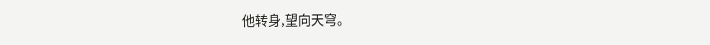他转身,望向天穹。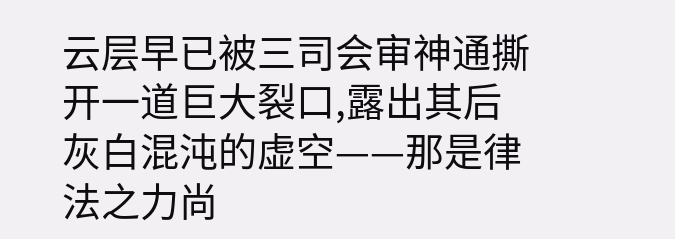云层早已被三司会审神通撕开一道巨大裂口,露出其后灰白混沌的虚空——那是律法之力尚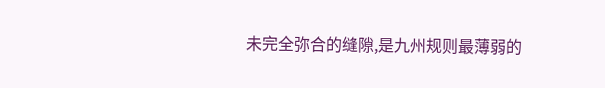未完全弥合的缝隙,是九州规则最薄弱的